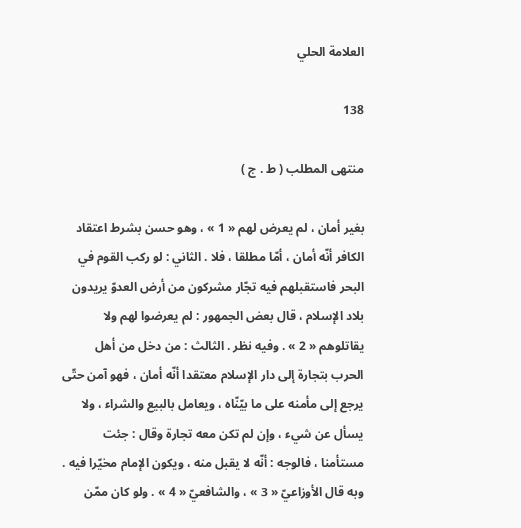العلامة الحلي

138

منتهى المطلب ( ط . ج )

بغير أمان ، لم يعرض لهم « 1 » ، وهو حسن بشرط اعتقاد الكافر أنّه أمان ، أمّا مطلقا ، فلا . الثاني : لو ركب القوم في البحر فاستقبلهم فيه تجّار مشركون من أرض العدوّ يريدون بلاد الإسلام ، قال بعض الجمهور : لم يعرضوا لهم ولا يقاتلوهم « 2 » . وفيه نظر . الثالث : من دخل من أهل الحرب بتجارة إلى دار الإسلام معتقدا أنّه أمان ، فهو آمن حتّى يرجع إلى مأمنه على ما بيّنّاه ، ويعامل بالبيع والشراء ، ولا يسأل عن شيء ، وإن لم تكن معه تجارة وقال : جئت مستأمنا ، فالوجه : أنّه لا يقبل منه ، ويكون الإمام مخيّرا فيه . وبه قال الأوزاعيّ « 3 » ، والشافعيّ « 4 » . ولو كان ممّن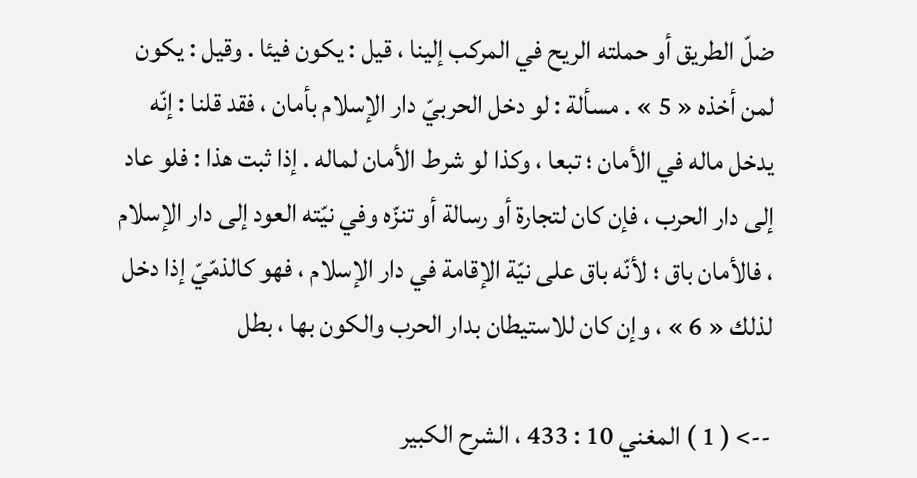ضلّ الطريق أو حملته الريح في المركب إلينا ، قيل : يكون فيئا . وقيل : يكون لمن أخذه « 5 » . مسألة : لو دخل الحربيّ دار الإسلام بأمان ، فقد قلنا : إنّه يدخل ماله في الأمان ؛ تبعا ، وكذا لو شرط الأمان لماله . إذا ثبت هذا : فلو عاد إلى دار الحرب ، فإن كان لتجارة أو رسالة أو تنزّه وفي نيّته العود إلى دار الإسلام ، فالأمان باق ؛ لأنّه باق على نيّة الإقامة في دار الإسلام ، فهو كالذمّيّ إذا دخل لذلك « 6 » ، وإن كان للاستيطان بدار الحرب والكون بها ، بطل

--> ( 1 ) المغني 10 : 433 ، الشرح الكبير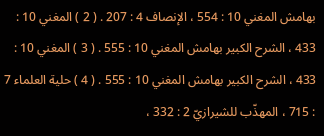بهامش المغني 10 : 554 ، الإنصاف 4 : 207 . ( 2 ) المغني 10 : 433 ، الشرح الكبير بهامش المغني 10 : 555 . ( 3 ) المغني 10 : 433 ، الشرح الكبير بهامش المغني 10 : 555 . ( 4 ) حلية العلماء 7 : 715 ، المهذّب للشيرازيّ 2 : 332 ،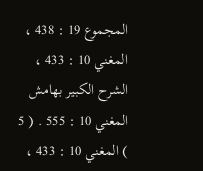المجموع 19 : 438 ، المغني 10 : 433 ، الشرح الكبير بهامش المغني 10 : 555 . ( 5 ) المغني 10 : 433 ،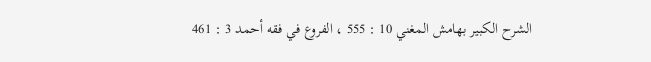الشرح الكبير بهامش المغني 10 : 555 ، الفروع في فقه أحمد 3 : 461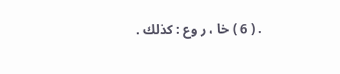. ( 6 ) خا ، ر وع : كذلك .